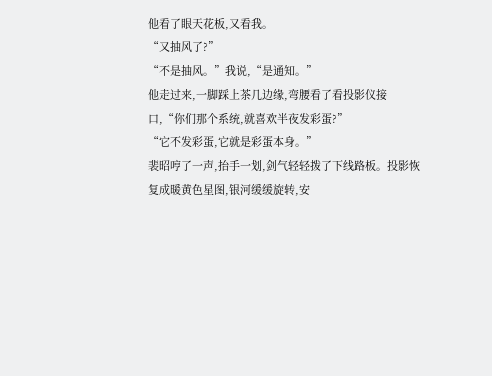他看了眼天花板,又看我。
“又抽风了?”
“不是抽风。”我说,“是通知。”
他走过来,一脚踩上茶几边缘,弯腰看了看投影仪接口,“你们那个系统,就喜欢半夜发彩蛋?”
“它不发彩蛋,它就是彩蛋本身。”
裴昭哼了一声,抬手一划,剑气轻轻拨了下线路板。投影恢复成暖黄色星图,银河缓缓旋转,安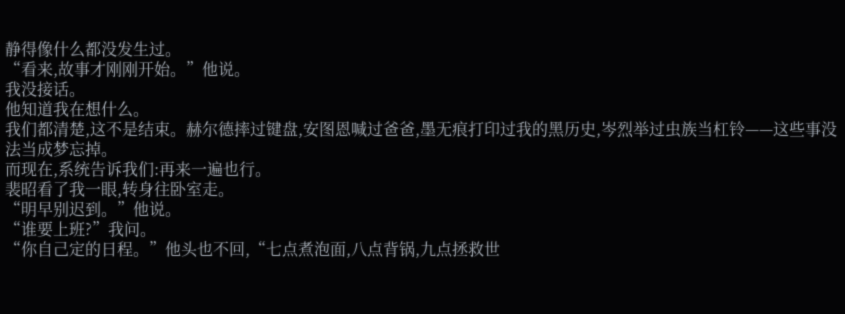静得像什么都没发生过。
“看来,故事才刚刚开始。”他说。
我没接话。
他知道我在想什么。
我们都清楚,这不是结束。赫尔德摔过键盘,安图恩喊过爸爸,墨无痕打印过我的黑历史,岑烈举过虫族当杠铃——这些事没法当成梦忘掉。
而现在,系统告诉我们:再来一遍也行。
裴昭看了我一眼,转身往卧室走。
“明早别迟到。”他说。
“谁要上班?”我问。
“你自己定的日程。”他头也不回,“七点煮泡面,八点背锅,九点拯救世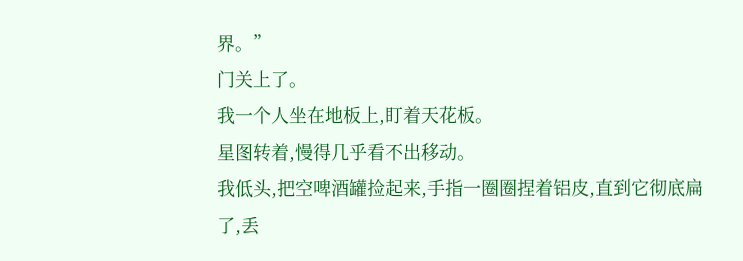界。”
门关上了。
我一个人坐在地板上,盯着天花板。
星图转着,慢得几乎看不出移动。
我低头,把空啤酒罐捡起来,手指一圈圈捏着铝皮,直到它彻底扁了,丢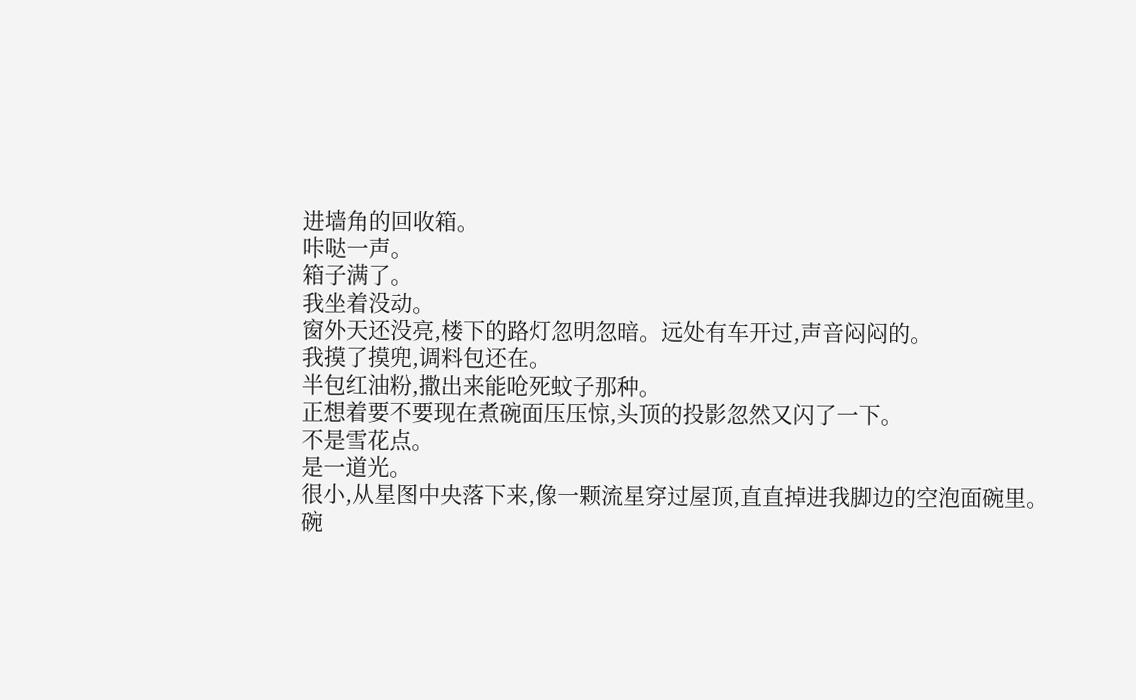进墙角的回收箱。
咔哒一声。
箱子满了。
我坐着没动。
窗外天还没亮,楼下的路灯忽明忽暗。远处有车开过,声音闷闷的。
我摸了摸兜,调料包还在。
半包红油粉,撒出来能呛死蚊子那种。
正想着要不要现在煮碗面压压惊,头顶的投影忽然又闪了一下。
不是雪花点。
是一道光。
很小,从星图中央落下来,像一颗流星穿过屋顶,直直掉进我脚边的空泡面碗里。
碗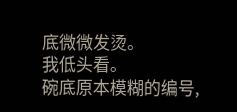底微微发烫。
我低头看。
碗底原本模糊的编号,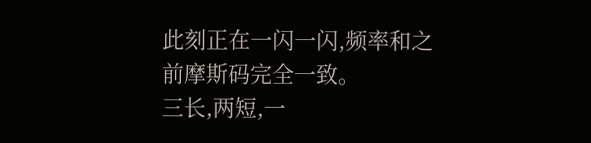此刻正在一闪一闪,频率和之前摩斯码完全一致。
三长,两短,一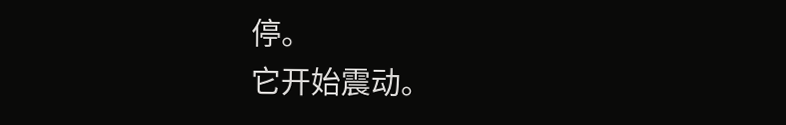停。
它开始震动。